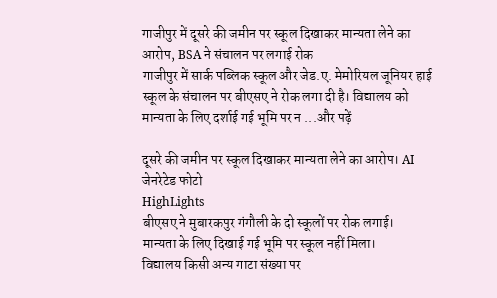गाजीपुर में दूसरे की जमीन पर स्कूल दिखाकर मान्यता लेने का आरोप, BSA ने संचालन पर लगाई रोक
गाजीपुर में सार्क पब्लिक स्कूल और जेड.ए. मेमोरियल जूनियर हाई स्कूल के संचालन पर बीएसए ने रोक लगा दी है। विद्यालय को मान्यता के लिए दर्शाई गई भूमि पर न ...और पढ़ें

दूसरे की जमीन पर स्कूल दिखाकर मान्यता लेने का आरोप। AI जेनरेटेड फोटो
HighLights
बीएसए ने मुबारकपुर गंगौली के दो स्कूलों पर रोक लगाई।
मान्यता के लिए दिखाई गई भूमि पर स्कूल नहीं मिला।
विद्यालय किसी अन्य गाटा संख्या पर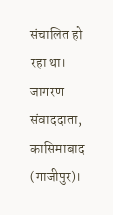संचालित हो रहा था।
जागरण संवाददाता, कासिमाबाद (गाजीपुर)।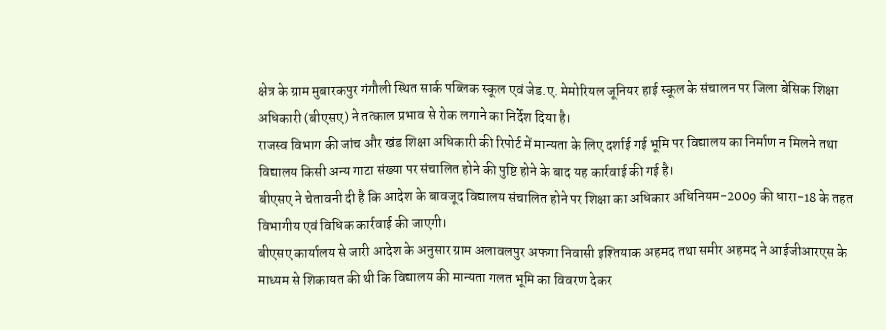क्षेत्र के ग्राम मुबारकपुर गंगौली स्थित सार्क पब्लिक स्कूल एवं जेड.ए. मेमोरियल जूनियर हाई स्कूल के संचालन पर जिला बेसिक शिक्षा अधिकारी (बीएसए) ने तत्काल प्रभाव से रोक लगाने का निर्देश दिया है।
राजस्व विभाग की जांच और खंड शिक्षा अधिकारी की रिपोर्ट में मान्यता के लिए दर्शाई गई भूमि पर विद्यालय का निर्माण न मिलने तथा विद्यालय किसी अन्य गाटा संख्या पर संचालित होने की पुष्टि होने के बाद यह कार्रवाई की गई है।
बीएसए ने चेतावनी दी है कि आदेश के बावजूद विद्यालय संचालित होने पर शिक्षा का अधिकार अधिनियम-2009 की धारा-18 के तहत विभागीय एवं विधिक कार्रवाई की जाएगी।
बीएसए कार्यालय से जारी आदेश के अनुसार ग्राम अलावलपुर अफगा निवासी इश्तियाक अहमद तथा समीर अहमद ने आईजीआरएस के माध्यम से शिकायत की थी कि विद्यालय की मान्यता गलत भूमि का विवरण देकर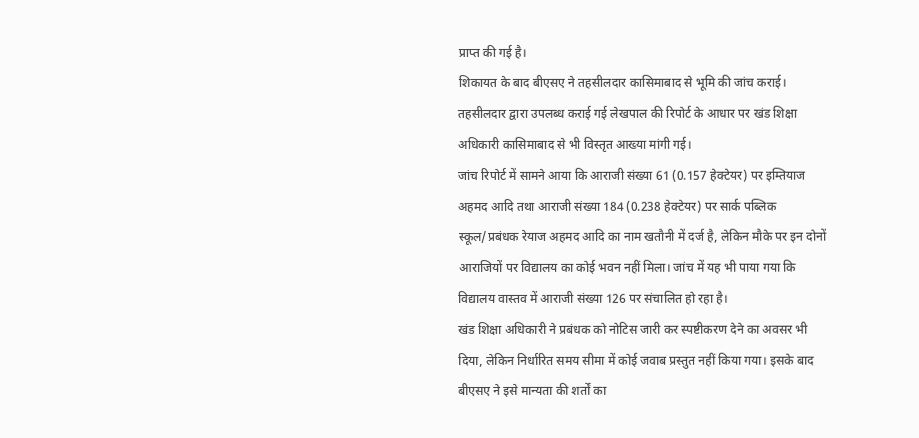प्राप्त की गई है।
शिकायत के बाद बीएसए ने तहसीलदार कासिमाबाद से भूमि की जांच कराई। तहसीलदार द्वारा उपलब्ध कराई गई लेखपाल की रिपोर्ट के आधार पर खंड शिक्षा अधिकारी कासिमाबाद से भी विस्तृत आख्या मांगी गई।
जांच रिपोर्ट में सामने आया कि आराजी संख्या 61 (0.157 हेक्टेयर) पर इम्तियाज अहमद आदि तथा आराजी संख्या 184 (0.238 हेक्टेयर) पर सार्क पब्लिक स्कूल/प्रबंधक रेयाज अहमद आदि का नाम खतौनी में दर्ज है, लेकिन मौके पर इन दोनों आराजियों पर विद्यालय का कोई भवन नहीं मिला। जांच में यह भी पाया गया कि विद्यालय वास्तव में आराजी संख्या 126 पर संचालित हो रहा है।
खंड शिक्षा अधिकारी ने प्रबंधक को नोटिस जारी कर स्पष्टीकरण देने का अवसर भी दिया, लेकिन निर्धारित समय सीमा में कोई जवाब प्रस्तुत नहीं किया गया। इसके बाद बीएसए ने इसे मान्यता की शर्तों का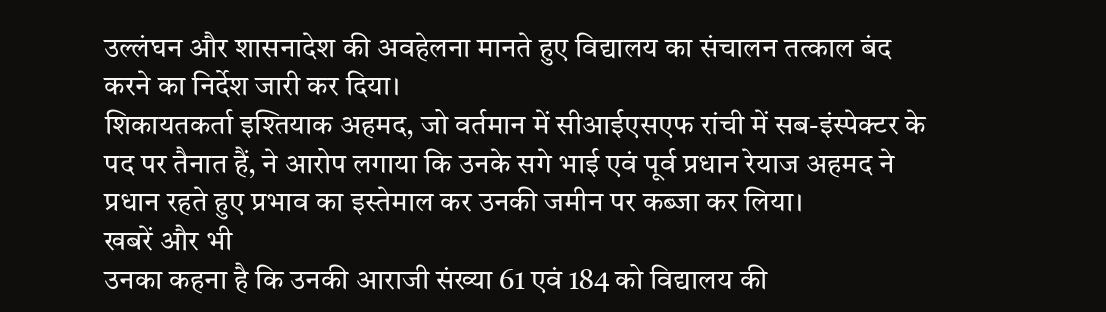उल्लंघन और शासनादेश की अवहेलना मानते हुए विद्यालय का संचालन तत्काल बंद करने का निर्देश जारी कर दिया।
शिकायतकर्ता इश्तियाक अहमद, जो वर्तमान में सीआईएसएफ रांची में सब-इंस्पेक्टर के पद पर तैनात हैं, ने आरोप लगाया कि उनके सगे भाई एवं पूर्व प्रधान रेयाज अहमद ने प्रधान रहते हुए प्रभाव का इस्तेमाल कर उनकी जमीन पर कब्जा कर लिया।
खबरें और भी
उनका कहना है कि उनकी आराजी संख्या 61 एवं 184 को विद्यालय की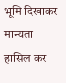भूमि दिखाकर मान्यता हासिल कर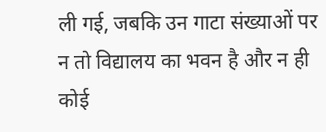ली गई, जबकि उन गाटा संख्याओं पर न तो विद्यालय का भवन है और न ही कोई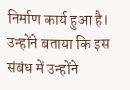निर्माण कार्य हुआ है। उन्होंने बताया कि इस संबंध में उन्होंने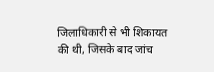जिलाधिकारी से भी शिकायत की थी, जिसके बाद जांच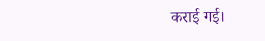कराई गई।